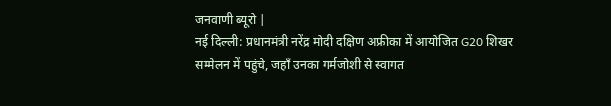जनवाणी ब्यूरो |
नई दिल्ली: प्रधानमंत्री नरेंद्र मोदी दक्षिण अफ्रीका में आयोजित G20 शिखर सम्मेलन में पहुंचे, जहाँ उनका गर्मजोशी से स्वागत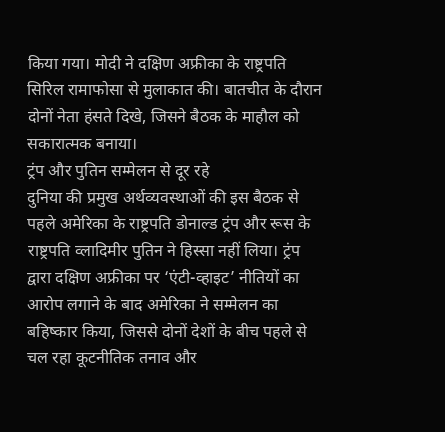किया गया। मोदी ने दक्षिण अफ्रीका के राष्ट्रपति सिरिल रामाफोसा से मुलाकात की। बातचीत के दौरान दोनों नेता हंसते दिखे, जिसने बैठक के माहौल को सकारात्मक बनाया।
ट्रंप और पुतिन सम्मेलन से दूर रहे
दुनिया की प्रमुख अर्थव्यवस्थाओं की इस बैठक से पहले अमेरिका के राष्ट्रपति डोनाल्ड ट्रंप और रूस के राष्ट्रपति व्लादिमीर पुतिन ने हिस्सा नहीं लिया। ट्रंप द्वारा दक्षिण अफ्रीका पर ‘एंटी-व्हाइट’ नीतियों का आरोप लगाने के बाद अमेरिका ने सम्मेलन का बहिष्कार किया, जिससे दोनों देशों के बीच पहले से चल रहा कूटनीतिक तनाव और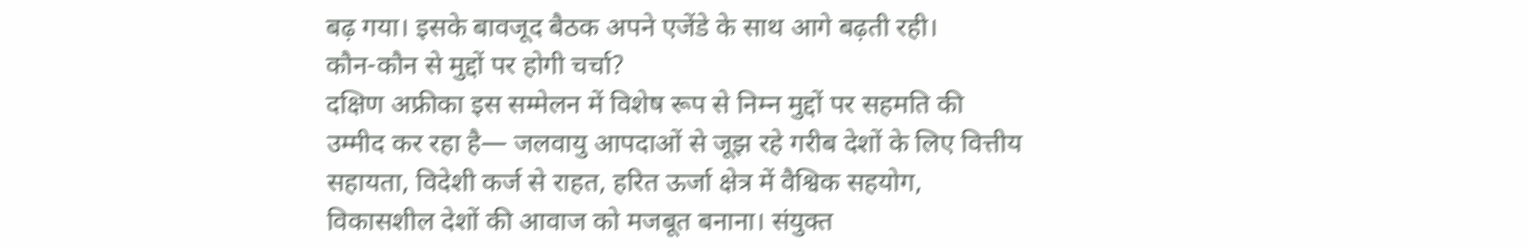बढ़ गया। इसके बावजूद बैठक अपने एजेंडे के साथ आगे बढ़ती रही।
कौन-कौन से मुद्दों पर होगी चर्चा?
दक्षिण अफ्रीका इस सम्मेलन में विशेष रूप से निम्न मुद्दों पर सहमति की उम्मीद कर रहा है— जलवायु आपदाओं से जूझ रहे गरीब देशों के लिए वित्तीय सहायता, विदेशी कर्ज से राहत, हरित ऊर्जा क्षेत्र में वैश्विक सहयोग, विकासशील देशों की आवाज को मजबूत बनाना। संयुक्त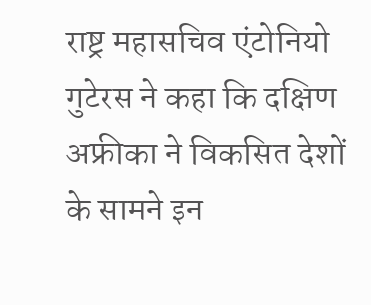राष्ट्र महासचिव एंटोनियो गुटेरस ने कहा कि दक्षिण अफ्रीका ने विकसित देशों के सामने इन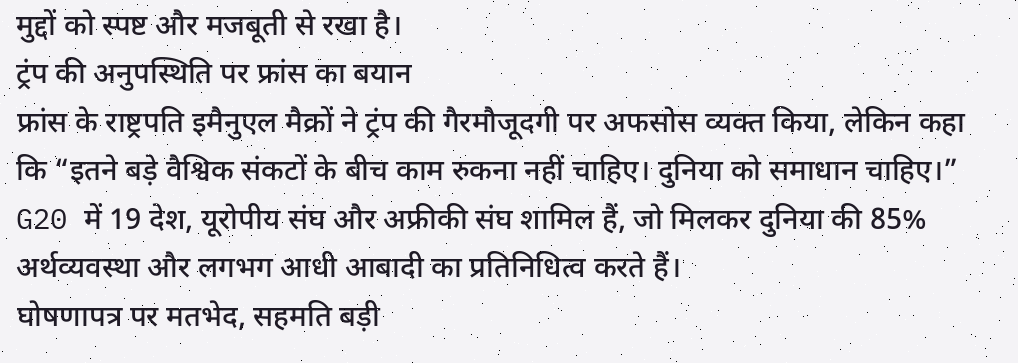मुद्दों को स्पष्ट और मजबूती से रखा है।
ट्रंप की अनुपस्थिति पर फ्रांस का बयान
फ्रांस के राष्ट्रपति इमैनुएल मैक्रों ने ट्रंप की गैरमौजूदगी पर अफसोस व्यक्त किया, लेकिन कहा कि “इतने बड़े वैश्विक संकटों के बीच काम रुकना नहीं चाहिए। दुनिया को समाधान चाहिए।” G20 में 19 देश, यूरोपीय संघ और अफ्रीकी संघ शामिल हैं, जो मिलकर दुनिया की 85% अर्थव्यवस्था और लगभग आधी आबादी का प्रतिनिधित्व करते हैं।
घोषणापत्र पर मतभेद, सहमति बड़ी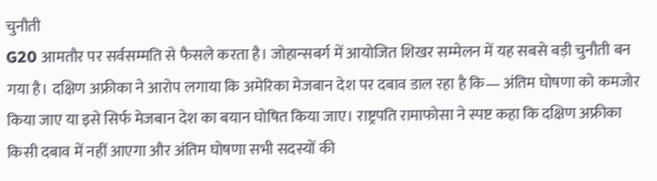चुनौती
G20 आमतौर पर सर्वसम्मति से फैसले करता है। जोहान्सबर्ग में आयोजित शिखर सम्मेलन में यह सबसे बड़ी चुनौती बन गया है। दक्षिण अफ्रीका ने आरोप लगाया कि अमेरिका मेजबान देश पर दबाव डाल रहा है कि— अंतिम घोषणा को कमजोर किया जाए या इसे सिर्फ मेजबान देश का बयान घोषित किया जाए। राष्ट्रपति रामाफोसा ने स्पष्ट कहा कि दक्षिण अफ्रीका किसी दबाव में नहीं आएगा और अंतिम घोषणा सभी सदस्यों की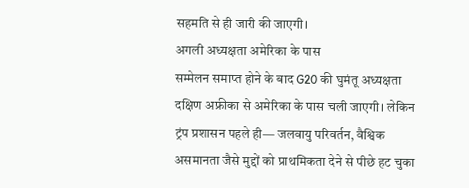सहमति से ही जारी की जाएगी।
अगली अध्यक्षता अमेरिका के पास
सम्मेलन समाप्त होने के बाद G20 की घुमंतू अध्यक्षता दक्षिण अफ्रीका से अमेरिका के पास चली जाएगी। लेकिन ट्रंप प्रशासन पहले ही— जलवायु परिवर्तन, वैश्विक असमानता जैसे मुद्दों को प्राथमिकता देने से पीछे हट चुका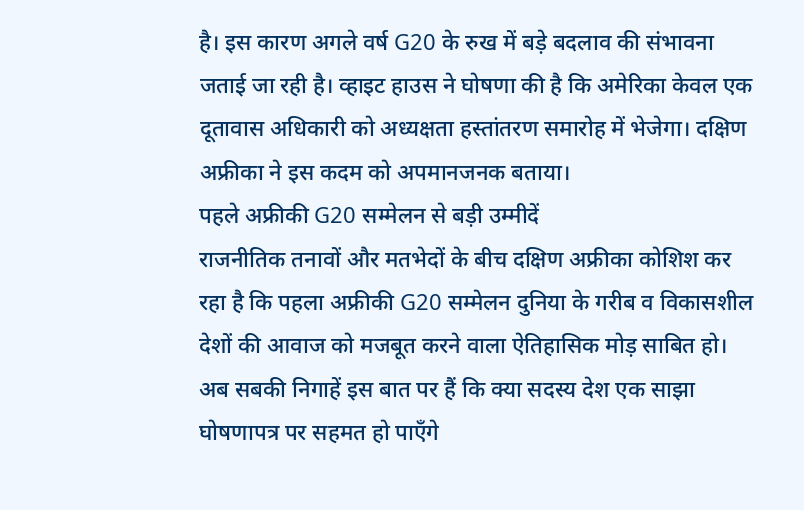है। इस कारण अगले वर्ष G20 के रुख में बड़े बदलाव की संभावना जताई जा रही है। व्हाइट हाउस ने घोषणा की है कि अमेरिका केवल एक दूतावास अधिकारी को अध्यक्षता हस्तांतरण समारोह में भेजेगा। दक्षिण अफ्रीका ने इस कदम को अपमानजनक बताया।
पहले अफ्रीकी G20 सम्मेलन से बड़ी उम्मीदें
राजनीतिक तनावों और मतभेदों के बीच दक्षिण अफ्रीका कोशिश कर रहा है कि पहला अफ्रीकी G20 सम्मेलन दुनिया के गरीब व विकासशील देशों की आवाज को मजबूत करने वाला ऐतिहासिक मोड़ साबित हो। अब सबकी निगाहें इस बात पर हैं कि क्या सदस्य देश एक साझा घोषणापत्र पर सहमत हो पाएँगे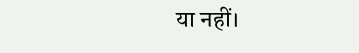या नहीं।